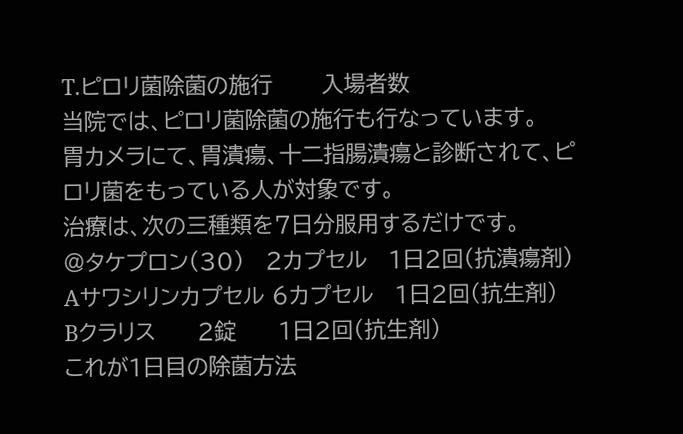T.ピロリ菌除菌の施行       入場者数
当院では、ピロリ菌除菌の施行も行なっています。
胃カメラにて、胃潰瘍、十二指腸潰瘍と診断されて、ピロリ菌をもっている人が対象です。
治療は、次の三種類を7日分服用するだけです。
@タケプロン(30)   2カプセル   1日2回(抗潰瘍剤)
Aサワシリンカプセル 6カプセル   1日2回(抗生剤)
Bクラリス      2錠      1日2回(抗生剤)
これが1日目の除菌方法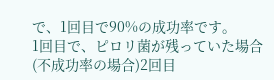で、1回目で90%の成功率です。
1回目で、ピロリ菌が残っていた場合(不成功率の場合)2回目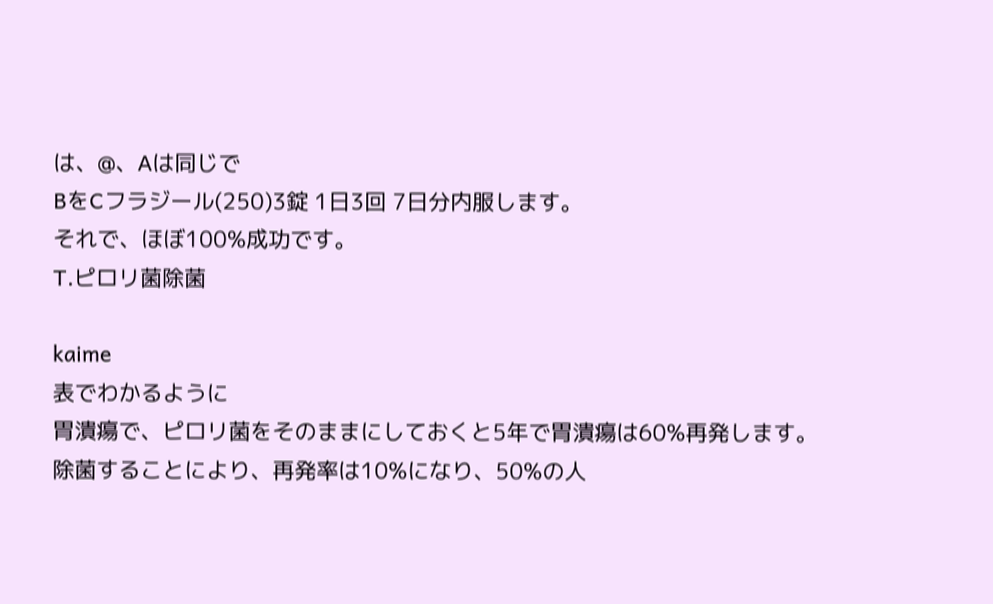は、@、Aは同じで
BをCフラジール(250)3錠 1日3回 7日分内服します。
それで、ほぼ100%成功です。
T.ピロリ菌除菌

kaime
表でわかるように
胃潰瘍で、ピロリ菌をそのままにしておくと5年で胃潰瘍は60%再発します。
除菌することにより、再発率は10%になり、50%の人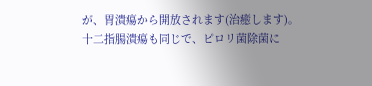が、胃潰瘍から開放されます(治癒します)。
十二指腸潰瘍も同じで、ピロリ菌除菌に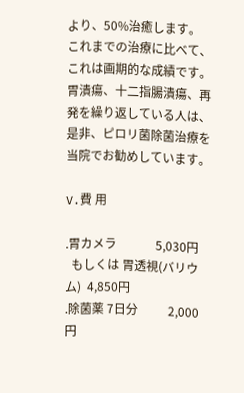より、50%治癒します。
これまでの治療に比べて、これは画期的な成績です。
胃潰瘍、十二指腸潰瘍、再発を繰り返している人は、是非、ピロリ菌除菌治療を当院でお勧めしています。

V.費 用

.胃カメラ             5,030円
  もしくは 胃透視(バリウム)  4,850円
.除菌薬 7日分          2,000円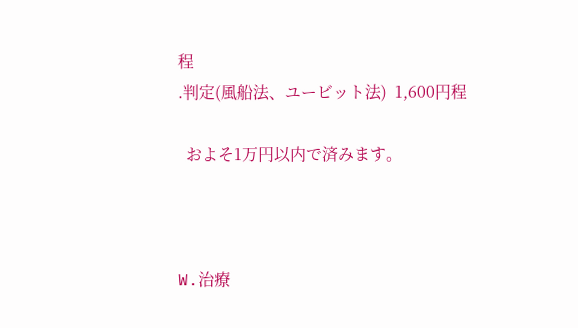程
.判定(風船法、ユービット法)  1,600円程

  およそ1万円以内で済みます。



W.治療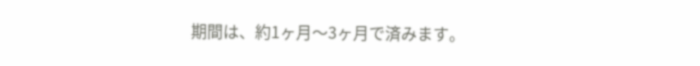期間は、約1ヶ月〜3ヶ月で済みます。